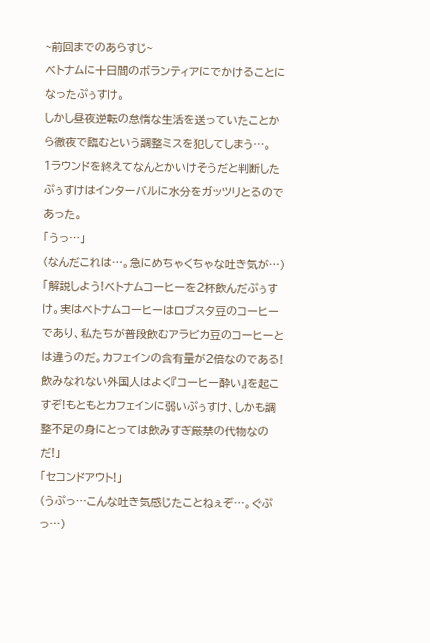~前回までのあらすじ~
ベトナムに十日間のボランティアにでかけることになったぷぅすけ。
しかし昼夜逆転の怠惰な生活を送っていたことから徹夜で臨むという調整ミスを犯してしまう…。
1ラウンドを終えてなんとかいけそうだと判断したぷぅすけはインターバルに水分をガッツリとるのであった。
「うっ…」
(なんだこれは…。急にめちゃくちゃな吐き気が…)
「解説しよう!ベトナムコーヒーを2杯飲んだぷぅすけ。実はベトナムコーヒーはロブスタ豆のコーヒーであり、私たちが普段飲むアラビカ豆のコーヒーとは違うのだ。カフェインの含有量が2倍なのである!飲みなれない外国人はよく『コーヒー酔い』を起こすぞ!もともとカフェインに弱いぷぅすけ、しかも調整不足の身にとっては飲みすぎ厳禁の代物なのだ!」
「セコンドアウト!」
(うぷっ…こんな吐き気感じたことねぇぞ…。ぐぷっ…)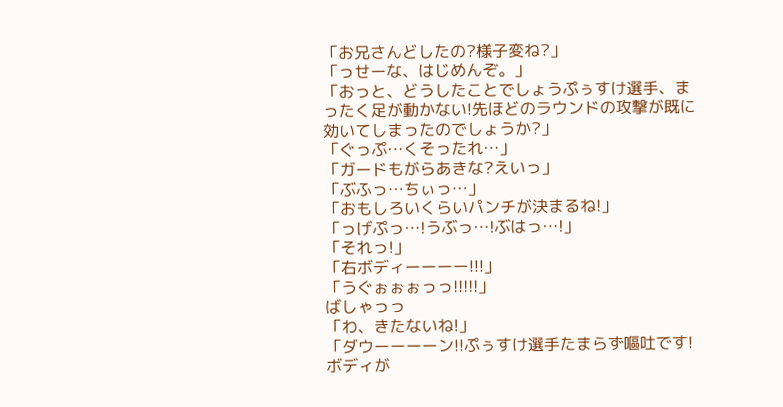「お兄さんどしたの?様子変ね?」
「っせーな、はじめんぞ。」
「おっと、どうしたことでしょうぷぅすけ選手、まったく足が動かない!先ほどのラウンドの攻撃が既に効いてしまったのでしょうか?」
「ぐっぷ…くそったれ…」
「ガードもがらあきな?えいっ」
「ぶふっ…ちぃっ…」
「おもしろいくらいパンチが決まるね!」
「っげぷっ…!うぶっ…!ぶはっ…!」
「それっ!」
「右ボディーーーー!!!」
「うぐぉぉぉっっ!!!!!」
ばしゃっっ
「わ、きたないね!」
「ダウーーーーン!!ぷぅすけ選手たまらず嘔吐です!ボディが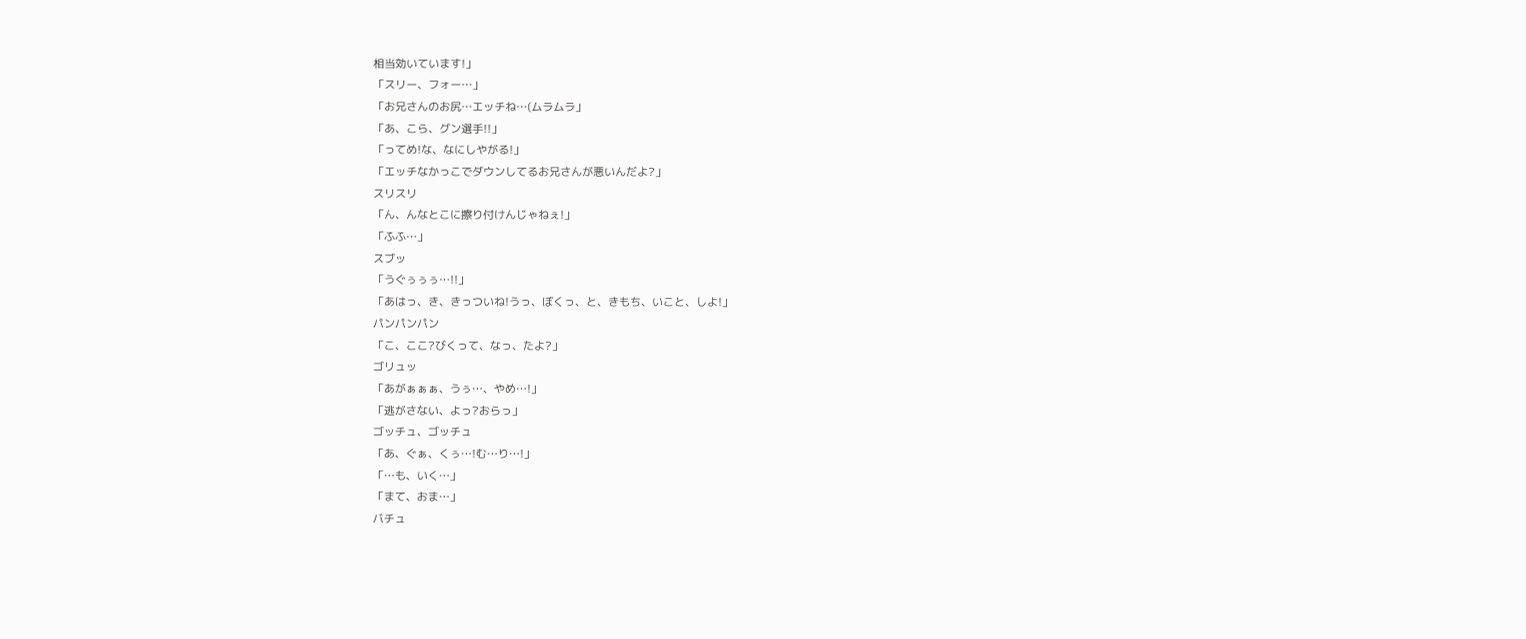相当効いています!」
「スリー、フォー…」
「お兄さんのお尻…エッチね…(ムラムラ」
「あ、こら、グン選手!!」
「ってめ!な、なにしやがる!」
「エッチなかっこでダウンしてるお兄さんが悪いんだよ?」
スリスリ
「ん、んなとこに擦り付けんじゃねぇ!」
「ふふ…」
スブッ
「うぐぅぅぅ…!!」
「あはっ、き、きっついね!うっ、ぼくっ、と、きもち、いこと、しよ!」
パンパンパン
「こ、ここ?びくって、なっ、たよ?」
ゴリュッ
「あがぁぁぁ、うぅ…、やめ…!」
「逃がさない、よっ?おらっ」
ゴッチュ、ゴッチュ
「あ、ぐぁ、くぅ…!む…り…!」
「…も、いく…」
「まて、おま…」
バチュ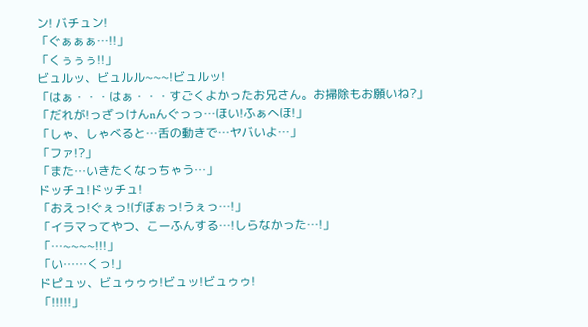ン! バチュン!
「ぐぁぁぁ…!!」
「くぅぅぅ!!」
ビュルッ、ビュルル~~~!ビュルッ!
「はぁ・・・はぁ・・・すごくよかったお兄さん。お掃除もお願いね?」
「だれが!っざっけんnんぐっっ…ほい!ふぁへほ!」
「しゃ、しゃべると…舌の動きで…ヤバいよ…」
「ファ!?」
「また…いきたくなっちゃう…」
ドッチュ!ドッチュ!
「おえっ!ぐぇっ!げぼぉっ!うぇっ…!」
「イラマってやつ、こーふんする…!しらなかった…!」
「…~~~~!!!」
「い……くっ!」
ドピュッ、ビュゥゥゥ!ビュッ!ビュゥゥ!
「!!!!!」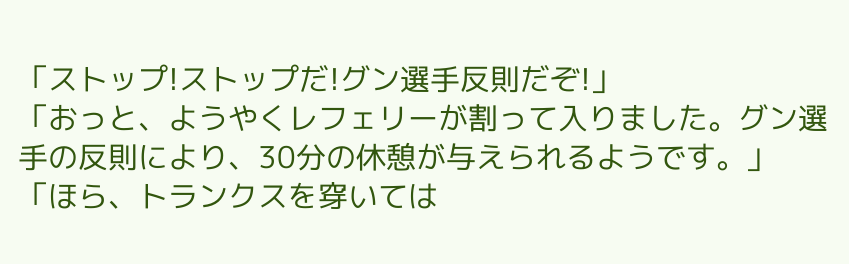「ストップ!ストップだ!グン選手反則だぞ!」
「おっと、ようやくレフェリーが割って入りました。グン選手の反則により、30分の休憩が与えられるようです。」
「ほら、トランクスを穿いては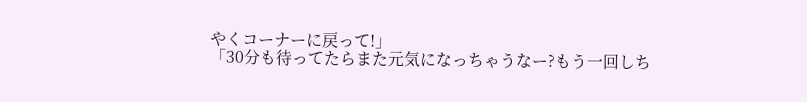やくコーナーに戻って!」
「30分も待ってたらまた元気になっちゃうなー?もう一回しち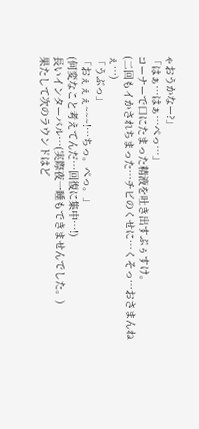ゃおうかなー?」
「はぁ…はぁ…ぺっ…」
コーナーで口にたまった精液を吐き出すぷぅすけ。
(二回もイかされちまった…チビのくせに…くそっ…おさまんねぇ…)
「うぶっ」
「おぇぇぇ~~~!…ちっ。ぺっ。」
(何変なこと考えてんだ…回復に集中…!)
長いインターバル…(実際夜一睡もできませんでした。)
果たして次のラウンドはど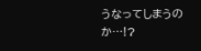うなってしまうのか…!?